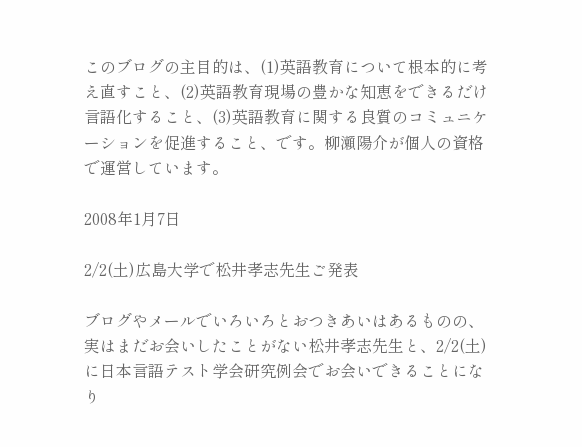このブログの主目的は、(1)英語教育について根本的に考え直すこと、(2)英語教育現場の豊かな知恵をできるだけ言語化すること、(3)英語教育に関する良質のコミュニケーションを促進すること、です。柳瀬陽介が個人の資格で運営しています。

2008年1月7日

2/2(土)広島大学で松井孝志先生ご発表

ブログやメールでいろいろとおつきあいはあるものの、実はまだお会いしたことがない松井孝志先生と、2/2(土)に日本言語テスト学会研究例会でお会いできることになり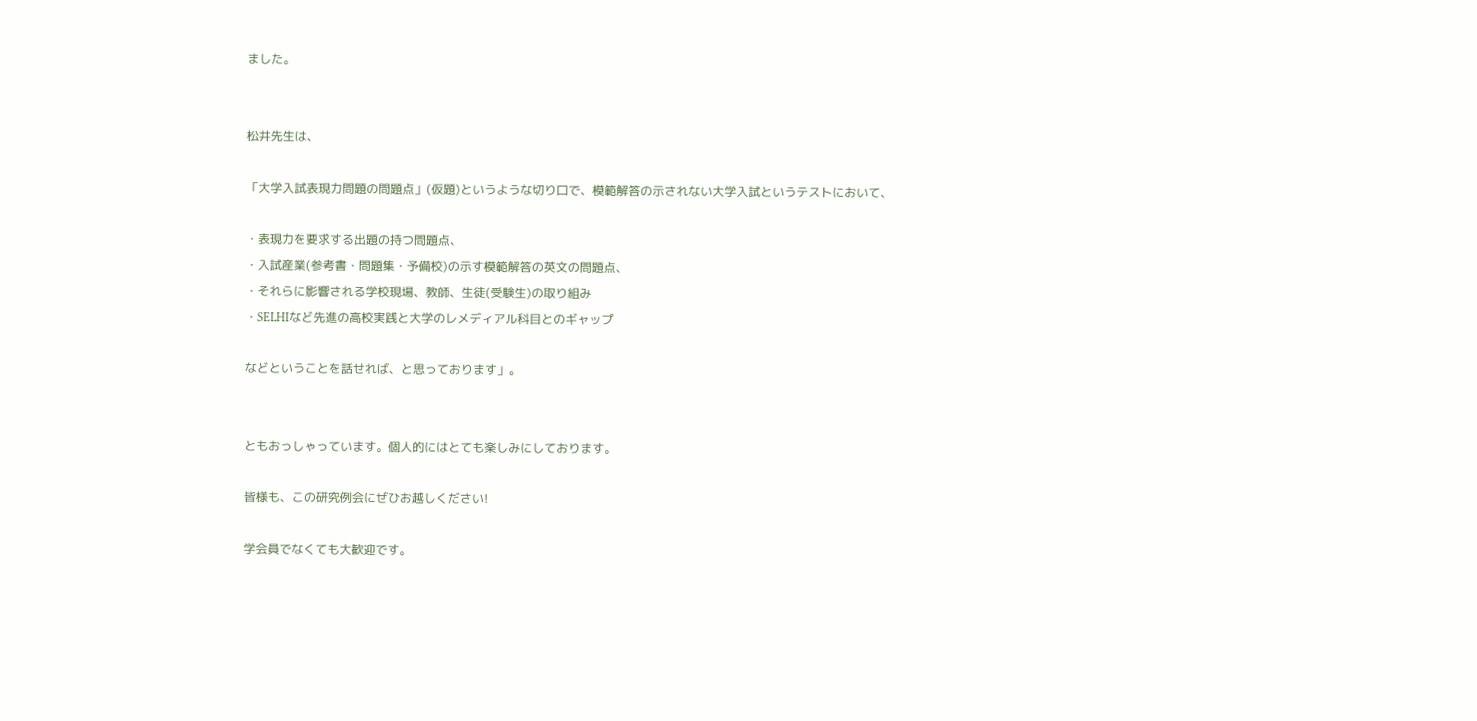ました。


松井先生は、

「大学入試表現力問題の問題点」(仮題)というような切り口で、模範解答の示されない大学入試というテストにおいて、

・表現力を要求する出題の持つ問題点、
・入試産業(参考書・問題集・予備校)の示す模範解答の英文の問題点、
・それらに影響される学校現場、教師、生徒(受験生)の取り組み
・SELHIなど先進の高校実践と大学のレメディアル科目とのギャップ

などということを話せれば、と思っております」。


ともおっしゃっています。個人的にはとても楽しみにしております。

皆様も、この研究例会にぜひお越しください!

学会員でなくても大歓迎です。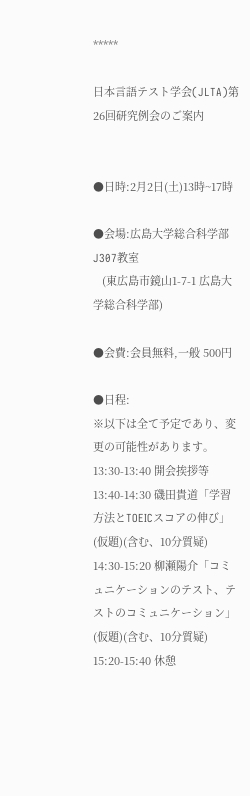*****

日本言語テスト学会(JLTA)第26回研究例会のご案内


●日時:2月2日(土)13時~17時

●会場:広島大学総合科学部J307教室
   (東広島市鏡山1-7-1 広島大学総合科学部)

●会費:会員無料,一般 500円

●日程:
※以下は全て予定であり、変更の可能性があります。
13:30-13:40 開会挨拶等
13:40-14:30 磯田貴道「学習方法とTOEICスコアの伸び」(仮題)(含む、10分質疑)
14:30-15:20 柳瀬陽介「コミュニケーションのテスト、テストのコミュニケーション」(仮題)(含む、10分質疑)
15:20-15:40 休憩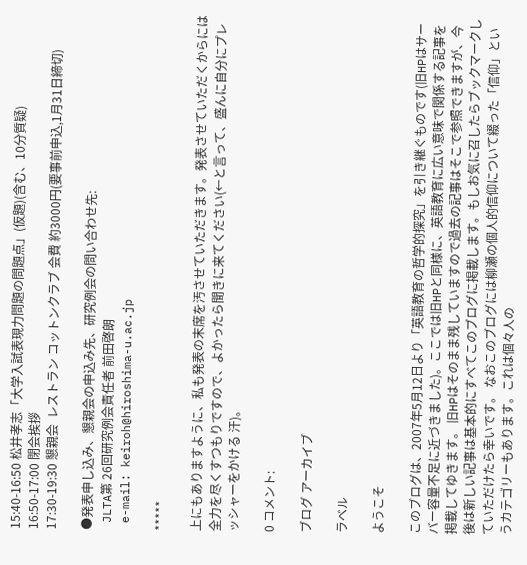15:40-16:50 松井孝志「大学入試表現力問題の問題点」(仮題)(含む、10分質疑)
16:50-17:00 閉会挨拶
17:30-19:30 懇親会  レストラン コットンクラブ 会費 約3000円(要事前申込,1月31日締切)

●発表申し込み、懇親会の申込み先、研究例会の問い合わせ先:
 JLTA第 26回研究例会責任者 前田啓朗
 e-mail: keiroh@hiroshima-u.ac.jp

*****

上にもありますように、私も発表の末席を汚させていただきます。発表させていただくからには全力を尽くすつもりですので、よかったら聞きに来てください(←と言って、盛んに自分にプレッシャーをかける 汗)。

0 コメント:

ブログ アーカイブ

ラベル

ようこそ

このブログは、2007年5月12日より「英語教育の哲学的探究」を引き継ぐものです(旧HPはサーバー容量不足に近づきました)。ここでは旧HPと同様に、英語教育に広い意味で関係する記事を掲載してゆきます。 旧HPはそのまま残していますので過去の記事はそこで参照できますが、今後は新しい記事は基本的にすべてこのブログに掲載します。もしお気に召したらブックマークしていただけたら幸いです。 なおこのブログには柳瀬の個人的信仰について綴った「信仰」というカテゴリーもあります。これは個々人の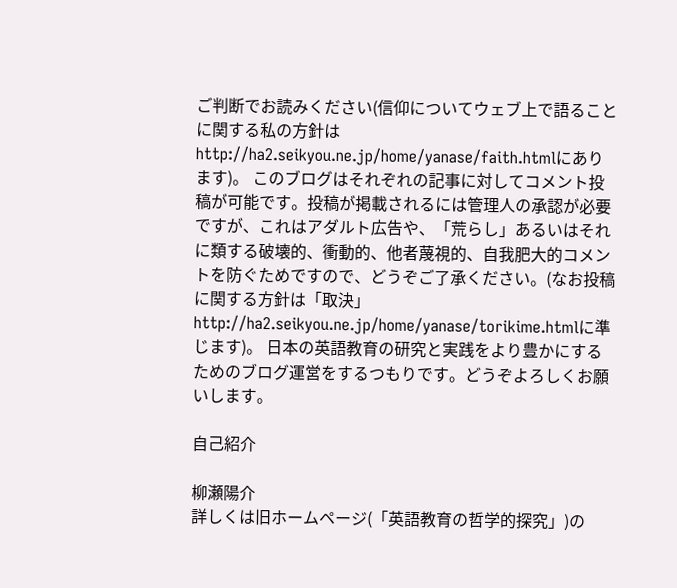ご判断でお読みください(信仰についてウェブ上で語ることに関する私の方針はhttp://ha2.seikyou.ne.jp/home/yanase/faith.htmlにあります)。 このブログはそれぞれの記事に対してコメント投稿が可能です。投稿が掲載されるには管理人の承認が必要ですが、これはアダルト広告や、「荒らし」あるいはそれに類する破壊的、衝動的、他者蔑視的、自我肥大的コメントを防ぐためですので、どうぞご了承ください。(なお投稿に関する方針は「取決」http://ha2.seikyou.ne.jp/home/yanase/torikime.htmlに準じます)。 日本の英語教育の研究と実践をより豊かにするためのブログ運営をするつもりです。どうぞよろしくお願いします。

自己紹介

柳瀬陽介
詳しくは旧ホームページ(「英語教育の哲学的探究」)の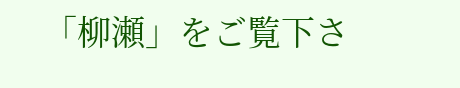「柳瀬」をご覧下さ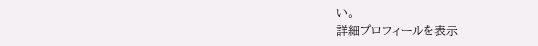い。
詳細プロフィールを表示